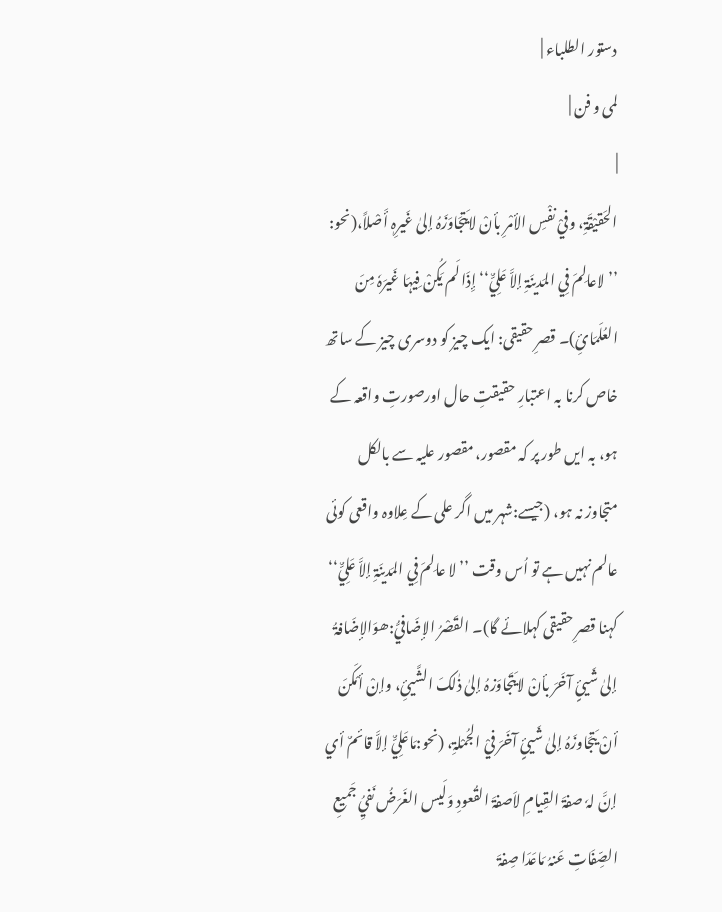دستور الطلباء |
لمی و فن |
|
الحَقیْقَۃِ، وفيْ نفْسِ الأمْرِ بأنْ لایَتجَاوَزَہُ إلیٰ غَیرِہٖ أَصْلاً،(نحو: ’’لاعالِمَ فِي المَدینَۃِ إلاَّ عَلِيٌّ‘‘ إِذَا لَم یَکُنْ فِیہَا غَیرَہٗ مِنَ العُلَمَائِ)۔ قصرِ حقیقی: ایک چیز کو دوسری چیز کے ساتھ خاص کرنا بہ اعتبارِ حقیقتِ حال اورصورتِ واقعہ کے ہو، بہ ایں طور پر کہ مقصور، مقصور علیہ سے بالکل متجاوز نہ ہو، (جیسے:شہر میں اگر علی کے عِلاوہ واقعی کوئی عالم نہیں ہے تو اُس وقت ’’لا عالِمَ فِي المَدینَۃِ إلاَّ عَلِيٌّ‘‘ کہنا قصرِ حقیقی کہلائے گا)۔ القَصْرُ الإضَافيُّ:ھوَالإضَافۃُ إلیٰ شَيئٍ آخَرَ بأنْ لایَتَجاوَزہُ إلیٰ ذٰلکَ الشَّيئِ، وإنْ أمْکَنَ أنْ یَتجَاوزَہُ إلیٰ شَيئٍ آخَرَ فيْ الجُمْلۃِ، (نحو:مَاعَلِيٌّ إلاَّ قائمٌ أي إنَّ لہٗ صفۃَ القِیامِ لاَصفۃَ القُعودِ وَلَیس الغَرَضُ نَفيُِ جَمیعِ الصِّفَاتِ عَنہُ مَاعَدَا صِفۃَ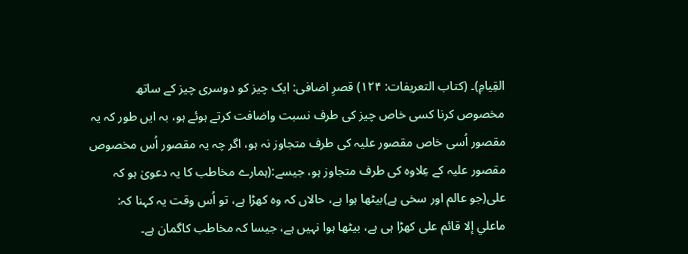القِیامِ)۔ (کتاب التعریفات: ۱۲۴) قصرِ اضافی: ایک چیز کو دوسری چیز کے ساتھ مخصوص کرنا کسی خاص چیز کی طرف نسبت واضافت کرتے ہوئے ہو، بہ ایں طور کہ یہ مقصور اُسی خاص مقصور علیہ کی طرف متجاوز نہ ہو، اگر چہ یہ مقصور اُس مخصوص مقصور علیہ کے عِلاوہ کی طرف متجاوز ہو، جیسے:(ہمارے مخاطب کا یہ دعویٰ ہو کہ علی(جو عالم اور سخی ہے)بیٹھا ہوا ہے، حالاں کہ وہ کھڑا ہے، تو اُس وقت یہ کہنا کہ: ماعلي إلا قائم علی کھڑا ہی ہے، بیٹھا ہوا نہیں ہے، جیسا کہ مخاطب کاگمان ہے۔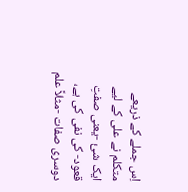اِس جملے کے ذریعے متکلم نے علی کے لیے ایک شیٔ -یعنی صفتِ قعود- کی نفی کی ہے، دوسری صفات -مثلاً علم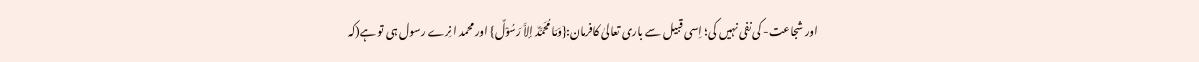اور شجاعت- کی نفی نہیں کی؛ اِسی قبیل سے باری تعالیٰ کافرمان:{وَمَا مُحَمَّدٌ إلاَّ رَسُوْلٌ} اور محمد ا نِرے رسول ہی تو ہے(کہ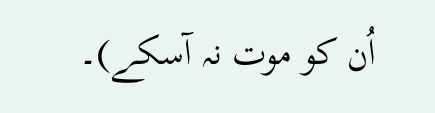اُن کو موت نہ آسکے)۔